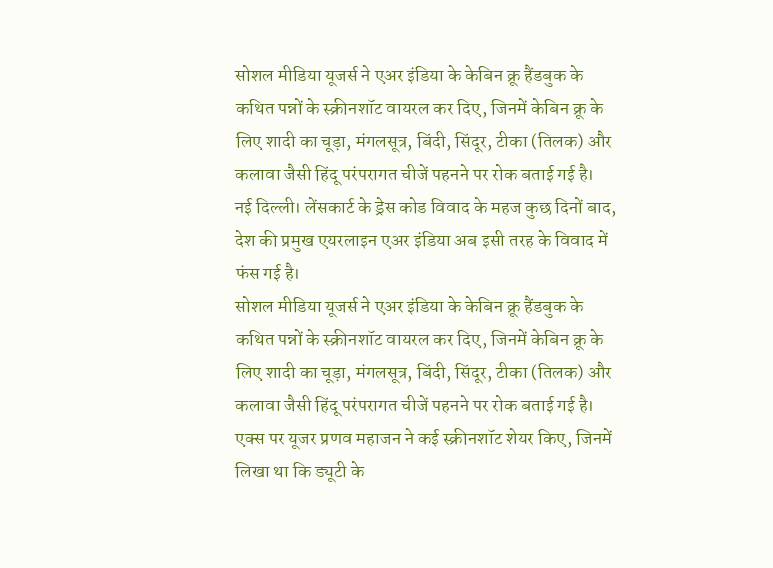सोशल मीडिया यूजर्स ने एअर इंडिया के केबिन क्रू हैंडबुक के कथित पन्नों के स्क्रीनशॉट वायरल कर दिए, जिनमें केबिन क्रू के लिए शादी का चूड़ा, मंगलसूत्र, बिंदी, सिंदूर, टीका (तिलक) और कलावा जैसी हिंदू परंपरागत चीजें पहनने पर रोक बताई गई है।
नई दिल्ली। लेंसकार्ट के ड्रेस कोड विवाद के महज कुछ दिनों बाद, देश की प्रमुख एयरलाइन एअर इंडिया अब इसी तरह के विवाद में फंस गई है।
सोशल मीडिया यूजर्स ने एअर इंडिया के केबिन क्रू हैंडबुक के कथित पन्नों के स्क्रीनशॉट वायरल कर दिए, जिनमें केबिन क्रू के लिए शादी का चूड़ा, मंगलसूत्र, बिंदी, सिंदूर, टीका (तिलक) और कलावा जैसी हिंदू परंपरागत चीजें पहनने पर रोक बताई गई है।
एक्स पर यूजर प्रणव महाजन ने कई स्क्रीनशॉट शेयर किए, जिनमें लिखा था कि ड्यूटी के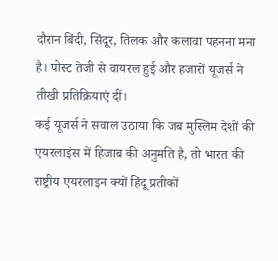दौरान बिंदी, सिंदूर, तिलक और कलावा पहनना मना है। पोस्ट तेजी से वायरल हुई और हजारों यूजर्स ने तीखी प्रतिक्रियाएं दीं।
कई यूजर्स ने सवाल उठाया कि जब मुस्लिम देशों की एयरलाइंस में हिजाब की अनुमति है, तो भारत की राष्ट्रीय एयरलाइन क्यों हिंदू प्रतीकों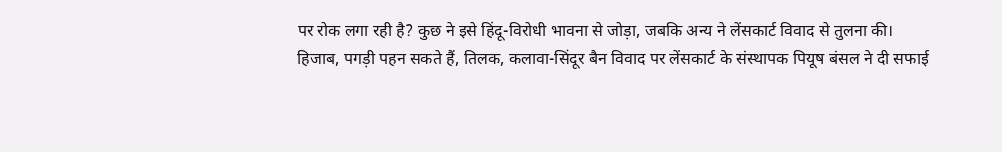पर रोक लगा रही है? कुछ ने इसे हिंदू-विरोधी भावना से जोड़ा, जबकि अन्य ने लेंसकार्ट विवाद से तुलना की।
हिजाब, पगड़ी पहन सकते हैं, तिलक, कलावा-सिंदूर बैन विवाद पर लेंसकार्ट के संस्थापक पियूष बंसल ने दी सफाई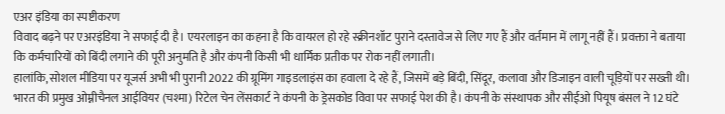एअर इंडिया का स्पष्टीकरण
विवाद बढ़ने पर एअरइंडिया ने सफाई दी है। एयरलाइन का कहना है कि वायरल हो रहे स्क्रीनशॉट पुराने दस्तावेज से लिए गए हैं और वर्तमान में लागू नहीं हैं। प्रवक्ता ने बताया कि कर्मचारियों को बिंदी लगाने की पूरी अनुमति है और कंपनी किसी भी धार्मिक प्रतीक पर रोक नहीं लगाती।
हालांकि, सोशल मीडिया पर यूजर्स अभी भी पुरानी 2022 की ग्रूमिंग गाइडलाइंस का हवाला दे रहे हैं, जिसमें बड़े बिंदी, सिंदूर, कलावा और डिजाइन वाली चूड़ियों पर सख्ती थी।
भारत की प्रमुख ओम्नीचैनल आईवियर (चश्मा) रिटेल चेन लेंसकार्ट ने कंपनी के ड्रेसकोड विवा पर सफाई पेश की है। कंपनी के संस्थापक और सीईओ पियूष बंसल ने 12 घंटे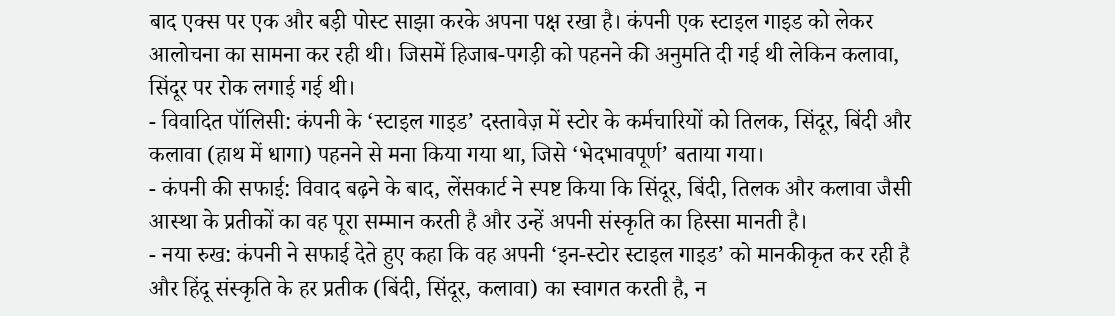बाद एक्स पर एक और बड़ी पोस्ट साझा करके अपना पक्ष रखा है। कंपनी एक स्टाइल गाइड को लेकर आलोचना का सामना कर रही थी। जिसमें हिजाब-पगड़ी को पहनने की अनुमति दी गई थी लेकिन कलावा, सिंदूर पर रोक लगाई गई थी।
- विवादित पॉलिसी: कंपनी के ‘स्टाइल गाइड’ दस्तावेज़ में स्टोर के कर्मचारियों को तिलक, सिंदूर, बिंदी और कलावा (हाथ में धागा) पहनने से मना किया गया था, जिसे ‘भेदभावपूर्ण’ बताया गया।
- कंपनी की सफाई: विवाद बढ़ने के बाद, लेंसकार्ट ने स्पष्ट किया कि सिंदूर, बिंदी, तिलक और कलावा जैसी आस्था के प्रतीकों का वह पूरा सम्मान करती है और उन्हें अपनी संस्कृति का हिस्सा मानती है।
- नया रुख: कंपनी ने सफाई देते हुए कहा कि वह अपनी ‘इन-स्टोर स्टाइल गाइड’ को मानकीकृत कर रही है और हिंदू संस्कृति के हर प्रतीक (बिंदी, सिंदूर, कलावा) का स्वागत करती है, न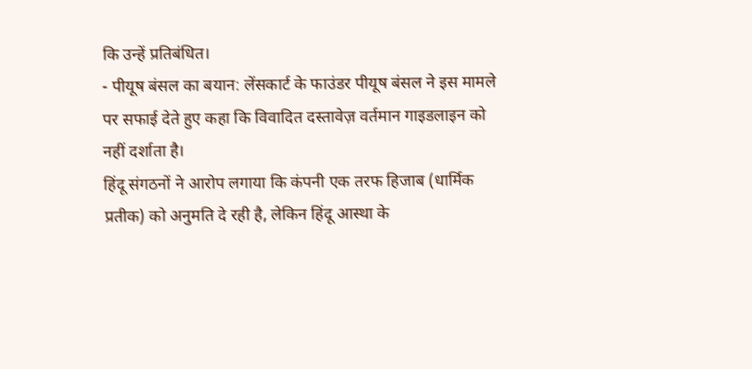कि उन्हें प्रतिबंधित।
- पीयूष बंसल का बयान: लेंसकार्ट के फाउंडर पीयूष बंसल ने इस मामले पर सफाई देते हुए कहा कि विवादित दस्तावेज़ वर्तमान गाइडलाइन को नहीं दर्शाता है।
हिंदू संगठनों ने आरोप लगाया कि कंपनी एक तरफ हिजाब (धार्मिक प्रतीक) को अनुमति दे रही है, लेकिन हिंदू आस्था के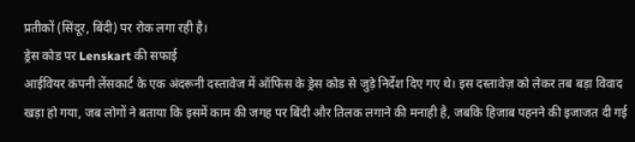प्रतीकों (सिंदूर, बिंदी) पर रोक लगा रही है।
ड्रेस कोड पर Lenskart की सफाई
आईवियर कंपनी लेंसकार्ट के एक अंदरूनी दस्तावेज में ऑफिस के ड्रेस कोड से जुड़े निर्देश दिए गए थे। इस दस्तावेज़ को लेकर तब बड़ा विवाद खड़ा हो गया, जब लोगों ने बताया कि इसमें काम की जगह पर बिंदी और तिलक लगाने की मनाही है, जबकि हिजाब पहनने की इजाजत दी गई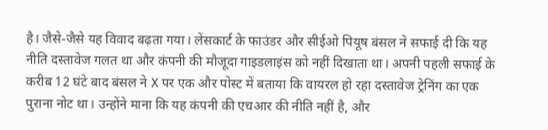है। जैसे-जैसे यह विवाद बढ़ता गया। लेंसकार्ट के फाउंडर और सीईओ पियूष बंसल ने सफाई दी कि यह नीति दस्तावेज गलत था और कंपनी की मौजूदा गाइडलाइंस को नहीं दिखाता था। अपनी पहली सफाई के करीब 12 घंटे बाद बंसल ने X पर एक और पोस्ट में बताया कि वायरल हो रहा दस्तावेज ट्रेनिंग का एक पुराना नोट था। उन्होंने माना कि यह कंपनी की एचआर की नीति नहीं है, और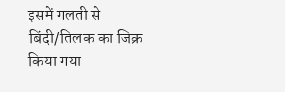इसमें गलती से बिंदी/तिलक का जिक्र किया गया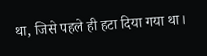था, जिसे पहले ही हटा दिया गया था।